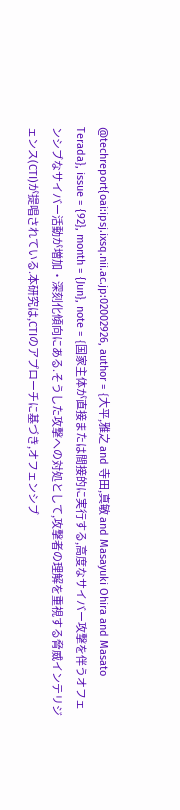@techreport{oai:ipsj.ixsq.nii.ac.jp:02002926, author = {大平,雅之 and 寺田,真敏 and Masayuki Ohira and Masato Terada}, issue = {92}, month = {Jun}, note = {国家主体が直接または間接的に実行する,高度なサイバー攻撃を伴うオフェンシブなサイバー活動が増加・深刻化傾向にある.そうした攻撃への対処として,攻撃者の理解を重視する脅威インテリジェンス(CTI)が提唱されている.本研究は,CTIのアプローチに基づき,オフェンシブ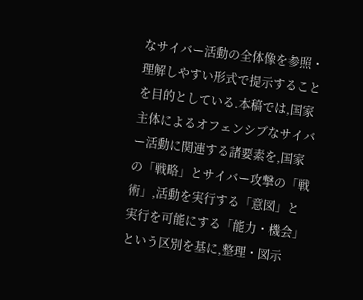なサイバー活動の全体像を参照・理解しやすい形式で提示することを目的としている.本稿では,国家主体によるオフェンシブなサイバー活動に関連する諸要素を,国家の「戦略」とサイバー攻撃の「戦術」,活動を実行する「意図」と実行を可能にする「能力・機会」という区別を基に,整理・図示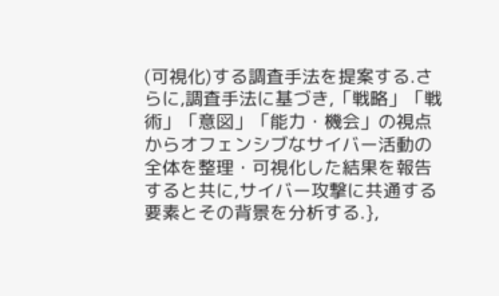(可視化)する調査手法を提案する.さらに,調査手法に基づき,「戦略」「戦術」「意図」「能力・機会」の視点からオフェンシブなサイバー活動の全体を整理・可視化した結果を報告すると共に,サイバー攻撃に共通する要素とその背景を分析する.},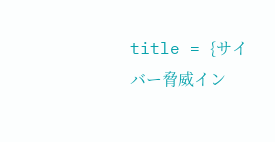title = {サイバー脅威イン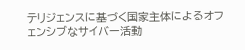テリジェンスに基づく国家主体によるオフェンシブなサイバー活動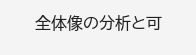全体像の分析と可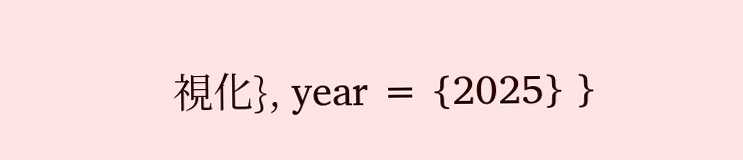視化}, year = {2025} }